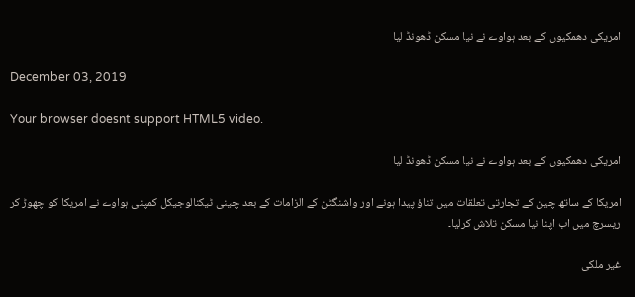امریکی دھمکیوں کے بعد ہواوے نے نیا مسکن ڈھونڈ لیا

December 03, 2019

Your browser doesnt support HTML5 video.

امریکی دھمکیوں کے بعد ہواوے نے نیا مسکن ڈھونڈ لیا

امریکا کے ساتھ چین کے تجارتی تعلقات میں تناؤ پیدا ہونے اور واشنگٹن کے الزامات کے بعد چینی ٹیکنالوجیکل کمپنی ہواوے نے امریکا کو چھوڑ کر ریسرچ میں اب اپنا نیا مسکن تلاش کرلیا۔

غیر ملکی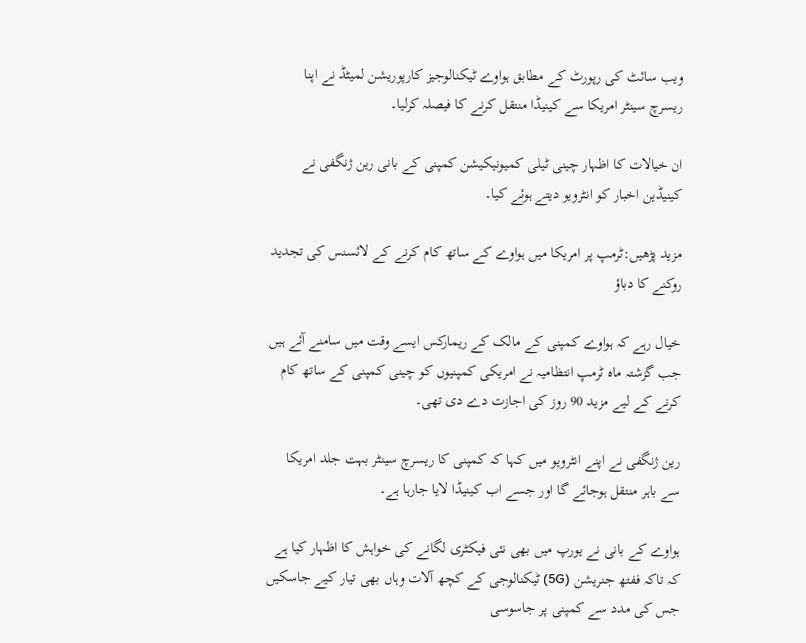ویب سائٹ کی رپورٹ کے مطابق ہواوے ٹیکنالوجیز کارپوریشن لمیٹڈ نے اپنا ریسرچ سینٹر امریکا سے کینیڈا منتقل کرنے کا فیصلہ کرلیا۔

ان خیالات کا اظہار چینی ٹیلی کمیونیکیشن کمپنی کے بانی رین ژنگفی نے کینیڈین اخبار کو انٹرویو دیتے ہوئے کیا۔

مزید پڑھیں:ٹرمپ پر امریکا میں ہواوے کے ساتھ کام کرنے کے لائسنس کی تجدید روکنے کا دباؤ

خیال رہے کہ ہواوے کمپنی کے مالک کے ریمارکس ایسے وقت میں سامنے آئے ہیں جب گزشتہ ماہ ٹرمپ انتظامیہ نے امریکی کمپنیوں کو چینی کمپنی کے ساتھ کام کرنے کے لیے مزید 90 روز کی اجازت دے دی تھی۔

رین ژنگفی نے اپنے انٹرویو میں کہا کہ کمپنی کا ریسرچ سینٹر بہت جلد امریکا سے باہر منتقل ہوجائے گا اور جسے اب کینیڈا لایا جارہا ہے۔

ہواوے کے بانی نے یورپ میں بھی نئی فیکٹری لگانے کی خواہش کا اظہار کیا ہے کہ تاکہ ففتھ جنریشن (5G) ٹیکنالوجی کے کچھ آلات وہاں بھی تیار کیے جاسکیں جس کی مدد سے کمپنی پر جاسوسی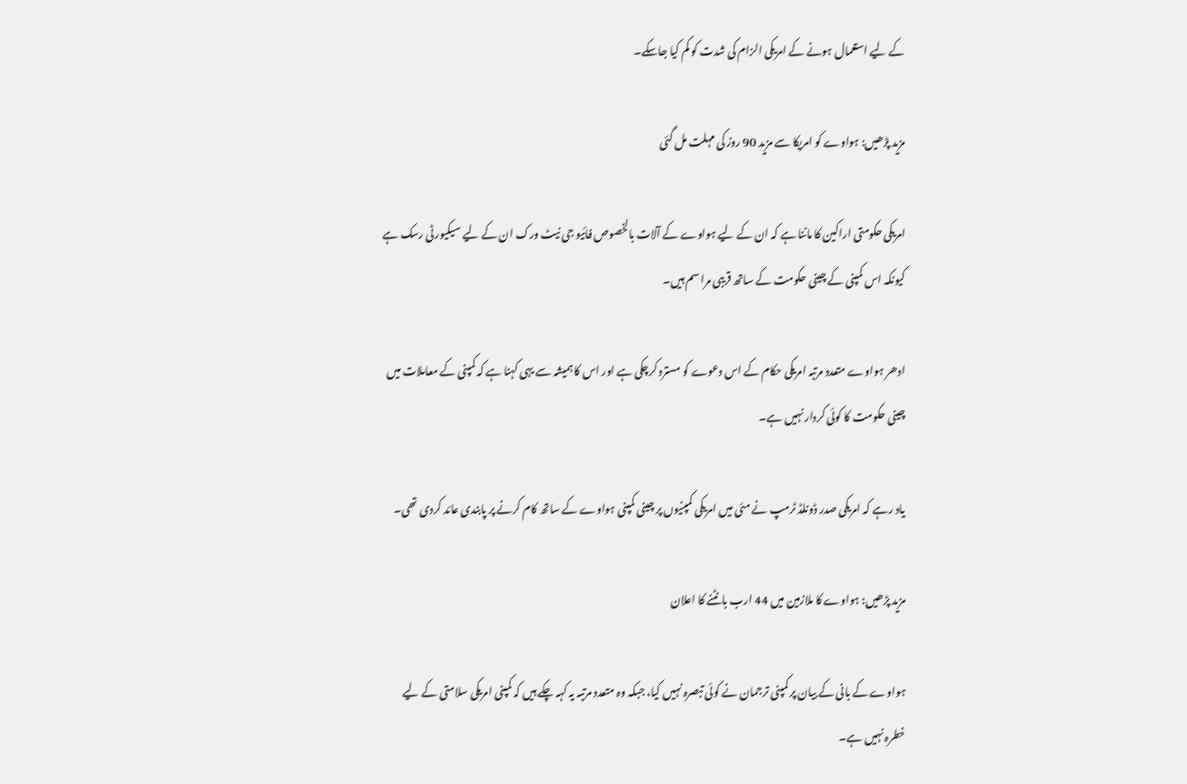کے لیے استعمال ہونے کے امریکی الزام کی شدت کو کم کیا جاسکے۔

مزید پڑھیں: ہواوے کو امریکا سے مزید 90 روز کی مہلت مل گئی

امریکی حکومتی اراکین کا ماننا ہے کہ ان کے لیے ہواوے کے آلات بالخصوص فائیو جی نیٹ ورک ان کے لیے سیکیورٹی رسک ہے کیونکہ اس کمپنی کے چینی حکومت کے ساتھ قریبی مراسم ہیں۔

ادھر ہواوے متعدد مرتبہ امریکی حکام کے اس دعوے کو مسترد کرچکی ہے اور اس کا ہمیشہ سے یہی کہنا ہے کہ کمپنی کے معاملات میں چینی حکومت کا کوئی کردار نہیں ہے۔

یاد رہے کہ امریکی صدر ڈونلڈ ٹرمپ نے مئی میں امریکی کمپنیوں پر چینی کمپنی ہواوے کے ساتھ کام کرنے پر پابندی عائد کردی تھی۔

مزید پڑھیں: ہواوے کا ملازمین میں 44 ارب بانٹنے کا اعلان

ہواوے کے بانی کے بیان پر کمپنی ترجمان نے کوئی تبصرہ نہیں کیا، جبکہ وہ متعدد مرتبہ یہ کہہ چکے ہیں کہ کمپنی امریکی سلامتی کے لیے خطرہ نہیں ہے۔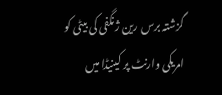گزشتہ برس رین ژنگفی کی بیٹی کو امریکی وارنٹ پر کینیڈا میں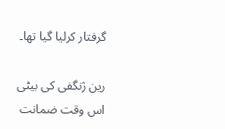گرفتار کرلیا گیا تھا۔

رین ژنگفی کی بیٹی اس وقت ضمانت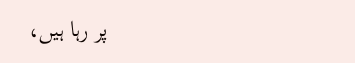پر رہا ہیں،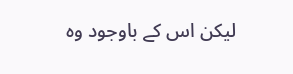لیکن اس کے باوجود وہ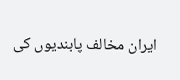ایران مخالف پابندیوں کی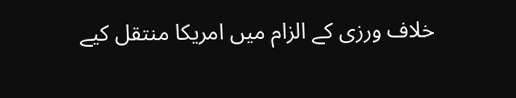خلاف ورزی کے الزام میں امریکا منتقل کیے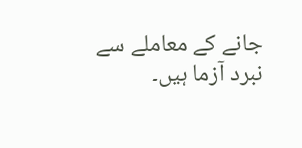جانے کے معاملے سے نبرد آزما ہیں۔